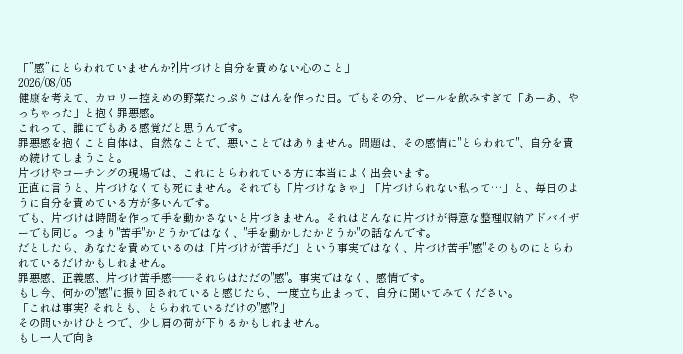「”感”にとらわれていませんか?|片づけと自分を責めない心のこと」
2026/08/05
健康を考えて、カロリー控えめの野菜たっぷりごはんを作った日。でもその分、ビールを飲みすぎて「あーあ、やっちゃった」と抱く罪悪感。
これって、誰にでもある感覚だと思うんです。
罪悪感を抱くこと自体は、自然なことで、悪いことではありません。問題は、その感情に"とらわれて"、自分を責め続けてしまうこと。
片づけやコーチングの現場では、これにとらわれている方に本当によく出会います。
正直に言うと、片づけなくても死にません。それでも「片づけなきゃ」「片づけられない私って…」と、毎日のように自分を責めている方が多いんです。
でも、片づけは時間を作って手を動かさないと片づきません。それはどんなに片づけが得意な整理収納アドバイザーでも同じ。つまり"苦手"かどうかではなく、"手を動かしたかどうか"の話なんです。
だとしたら、あなたを責めているのは「片づけが苦手だ」という事実ではなく、片づけ苦手"感"そのものにとらわれているだけかもしれません。
罪悪感、正義感、片づけ苦手感——それらはただの"感"。事実ではなく、感情です。
もし今、何かの"感"に振り回されていると感じたら、一度立ち止まって、自分に聞いてみてください。
「これは事実? それとも、とらわれているだけの"感"?」
その問いかけひとつで、少し肩の荷が下りるかもしれません。
もし一人で向き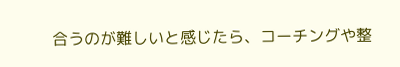合うのが難しいと感じたら、コーチングや整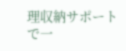理収納サポートで一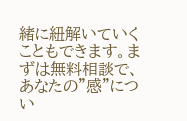緒に紐解いていくこともできます。まずは無料相談で、あなたの"感"につい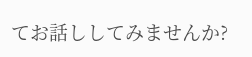てお話ししてみませんか?